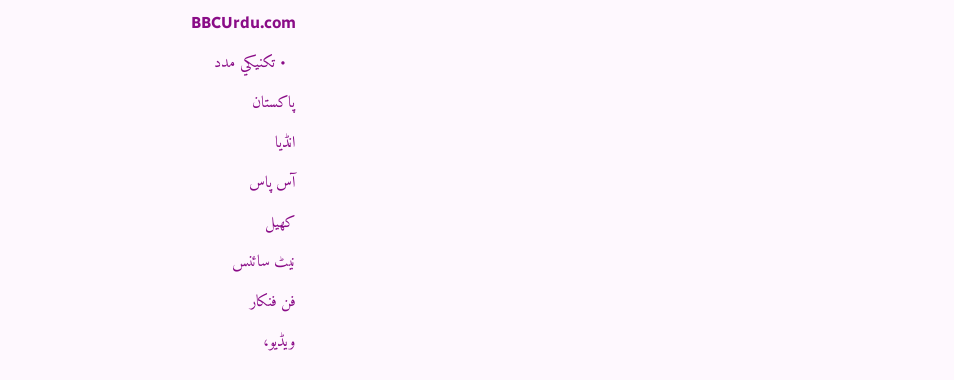BBCUrdu.com
  • تکنيکي مدد
پاکستان
انڈیا
آس پاس
کھیل
نیٹ سائنس
فن فنکار
ویڈیو،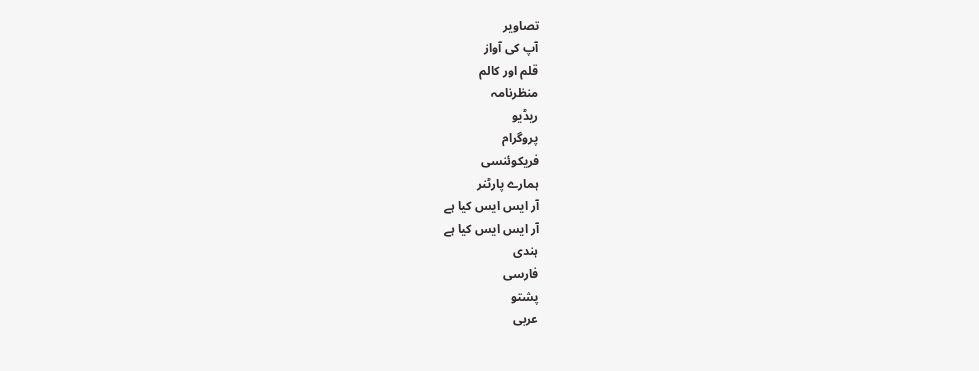تصاویر
آپ کی آواز
قلم اور کالم
منظرنامہ
ریڈیو
پروگرام
فریکوئنسی
ہمارے پارٹنر
آر ایس ایس کیا ہے
آر ایس ایس کیا ہے
ہندی
فارسی
پشتو
عربی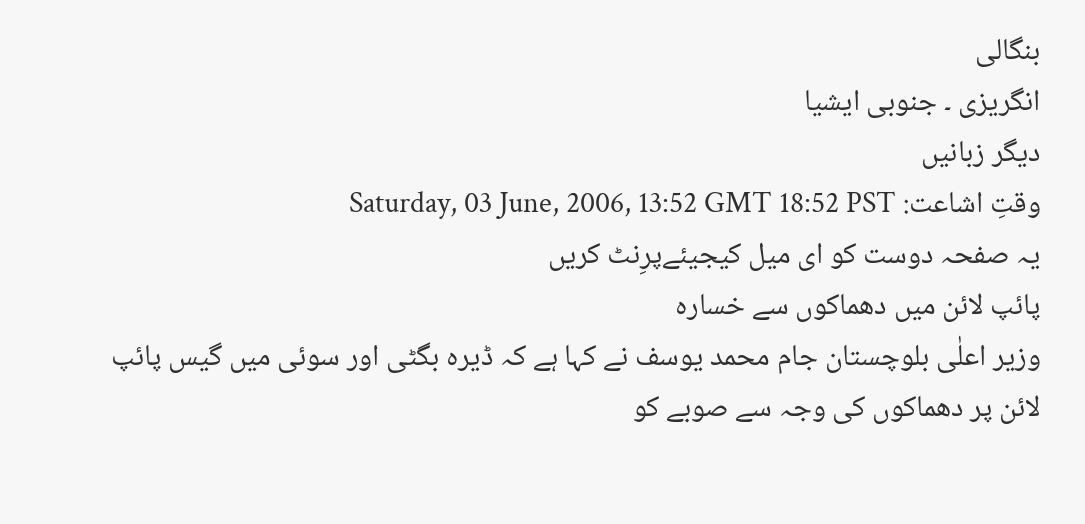بنگالی
انگریزی ۔ جنوبی ایشیا
دیگر زبانیں
وقتِ اشاعت: Saturday, 03 June, 2006, 13:52 GMT 18:52 PST
یہ صفحہ دوست کو ای میل کیجیئےپرِنٹ کریں
پائپ لائن میں دھماکوں سے خسارہ
وزیر اعلٰی بلوچستان جام محمد یوسف نے کہا ہے کہ ڈیرہ بگٹی اور سوئی میں گیس پائپ لائن پر دھماکوں کی وجہ سے صوبے کو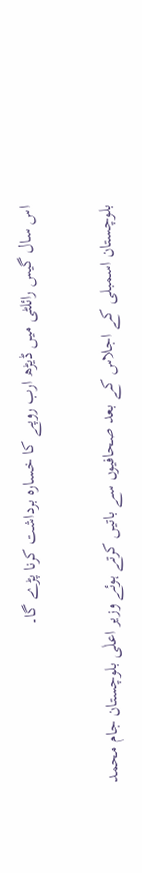اس سال گیس رائلٹی میں ڈیڑھ ارب روپے کا خسارہ برداشت کرنا پڑے گا۔

بلوچستان اسمبلی کے اجلاس کے بعد صحافیوں سے باتیں کرتے ہوئے وزیر اعلٰی بلوچستان جام محمد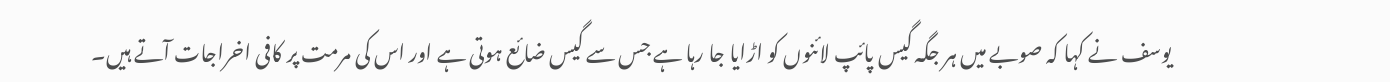یوسف نے کہا کہ صوبے میں ہر جگہ گیس پائپ لائنوں کو اڑایا جا رہا ہے جس سے گیس ضائع ہوتی ہے اور اس کی مرمت پر کافی اخراجات آتے ہیں۔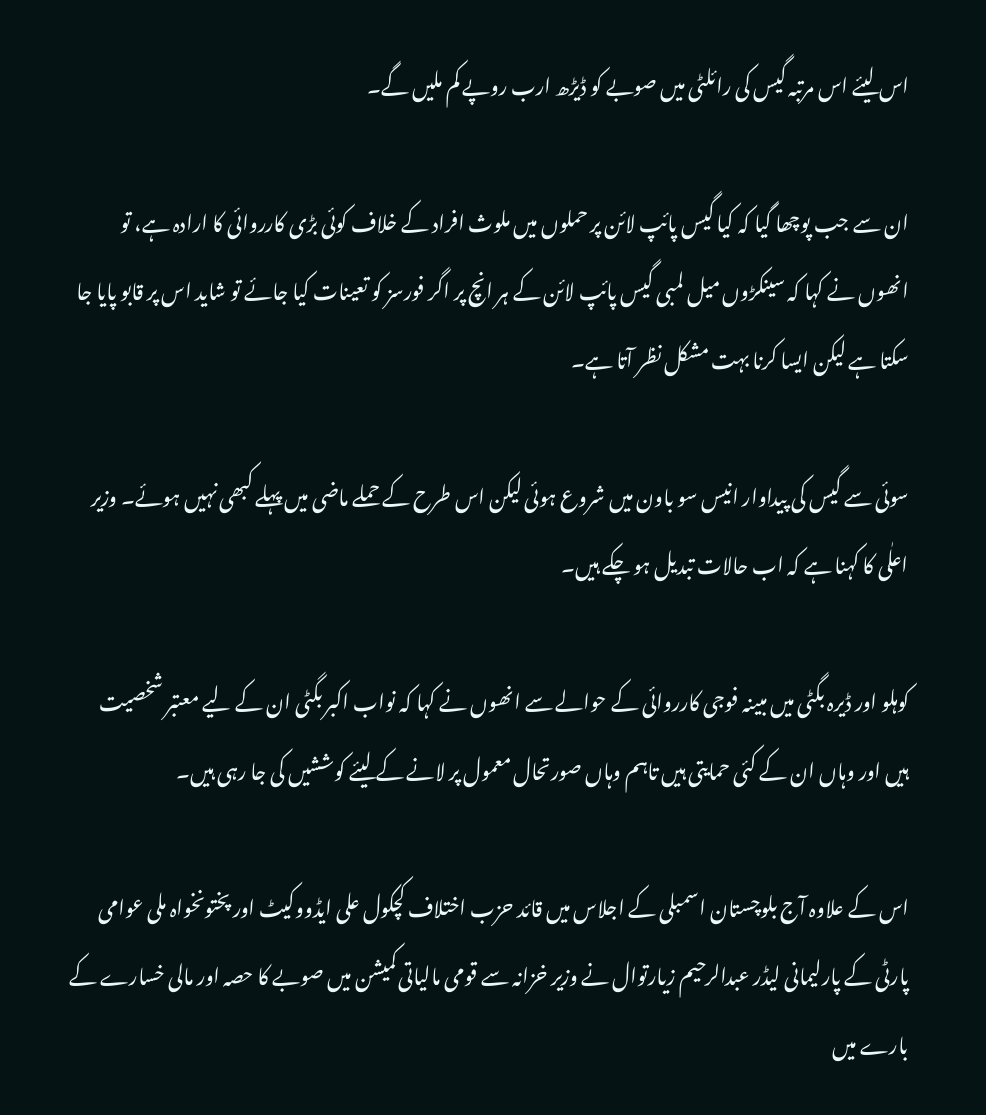اس لیئے اس مرتبہ گیس کی رائلٹی میں صوبے کو ڈیڑھ ارب روپے کم ملیں گے۔

ان سے جب پوچھا گیا کہ کیا گیس پائپ لائن پر حملوں میں ملوث افراد کے خلاف کوئی بڑی کارروائی کا ارادہ ہے، تو انھوں نے کہا کہ سینکڑوں میل لمبی گیس پائپ لائن کے ہر انچ پر اگر فورسز کو تعینات کیا جائے تو شاید اس پر قابو پایا جا سکتا ہے لیکن ایسا کرنا بہت مشکل نظر آتا ہے۔

سوئی سے گیس کی پیداوار انیس سو باون میں شروع ہوئی لیکن اس طرح کے حملے ماضی میں پہلے کبھی نہیں ہوئے۔ وزیر اعلٰی کا کہنا ہے کہ اب حالات تبدیل ہو چکے ہیں۔

کوہلو اور ڈیرہ بگٹی میں مبینہ فوجی کارروائی کے حوالے سے انھوں نے کہا کہ نواب اکبر بگٹی ان کے لیے معتبر شخصیت ہیں اور وہاں ان کے کئی حمایتی ہیں تاہم وہاں صورتحال معمول پر لانے کے لیئے کوششیں کی جا رہی ہیں۔

اس کے علاوہ آج بلوچستان اسمبلی کے اجلاس میں قائد حزب اختلاف کچکول علی ایڈووکیٹ اور پختونخواہ ملی عوامی پارٹی کے پارلیمانی لیڈر عبدالرحیم زیارتوال نے وزیر خزانہ سے قومی مالیاتی کمیشن میں صوبے کا حصہ اور مالی خسارے کے بارے میں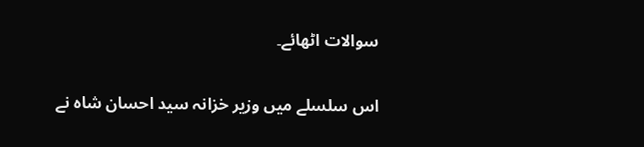سوالات اٹھائے۔

اس سلسلے میں وزیر خزانہ سید احسان شاہ نے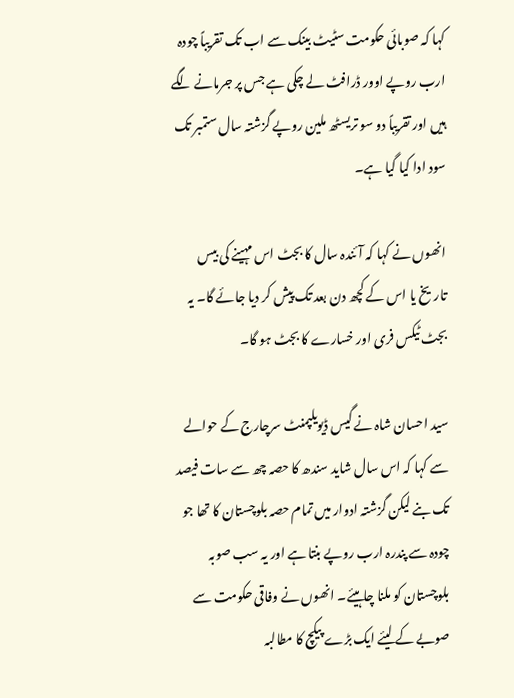کہا کہ صوبائی حکومت سٹیٹ بینک سے اب تک تقریباً چودہ ارب روپے اوور ڈرافٹ لے چکی ہے جس پر جرمانے لگے ہیں اور تقریباً دو سو تریسٹھ ملین روپے گزشتہ سال ستمبر تک سود ادا کیا گیا ہے۔

انھوں نے کہا کہ آئندہ سال کا بجٹ اس مہینے کی بیس تاریخ یا اس کے کچھ دن بعد تک پیش کر دیا جائے گا۔ یہ بجٹ ٹیکس فری اور خسارے کا بجٹ ہو گا۔

سید احسان شاہ نے گیس ڈیویلپمنٹ سرچارج کے حوالے سے کہا کہ اس سال شاید سندھ کا حصہ چھ سے سات فیصد تک بنے لیکن گزشتہ ادوار میں تمام حصہ بلوچستان کا تھا جو چودہ سے پندرہ ارب روپے بنتا ہے اور یہ سب صوبہ بلوچستان کو ملنا چاہیئے۔ انھوں نے وفاقی حکومت سے صوبے کے لیئے ایک بڑے پیکچ کا مطالبہ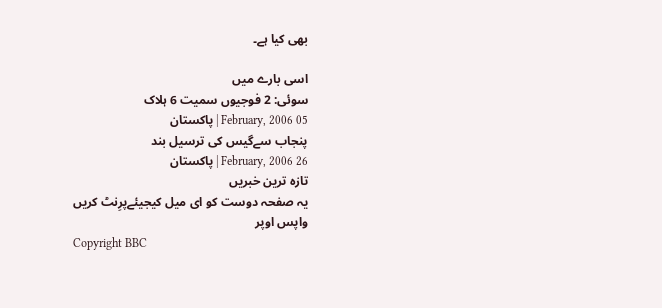بھی کیا ہے۔

اسی بارے میں
سوئی: 2 فوجیوں سمیت 6 ہلاک
05 February, 2006 | پاکستان
پنجاب سےگیس کی ترسیل بند
26 February, 2006 | پاکستان
تازہ ترین خبریں
یہ صفحہ دوست کو ای میل کیجیئےپرِنٹ کریں
واپس اوپر
Copyright BBC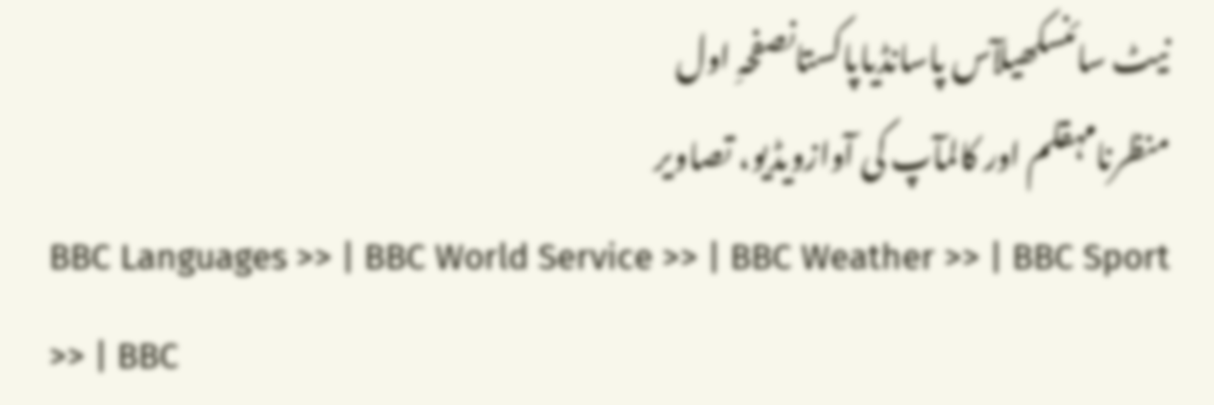نیٹ سائنسکھیلآس پاسانڈیاپاکستانصفحہِ اول
منظرنامہقلم اور کالمآپ کی آوازویڈیو، تصاویر
BBC Languages >> | BBC World Service >> | BBC Weather >> | BBC Sport >> | BBC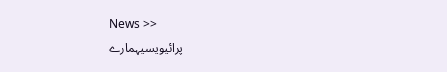News >>
پرائیویسیہمارے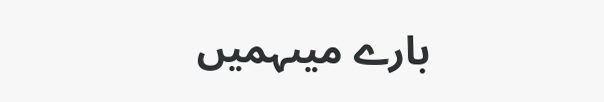بارے میںہمیں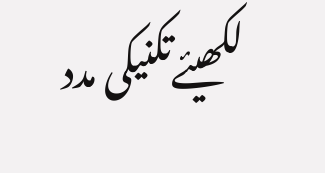لکھیئےتکنیکی مدد